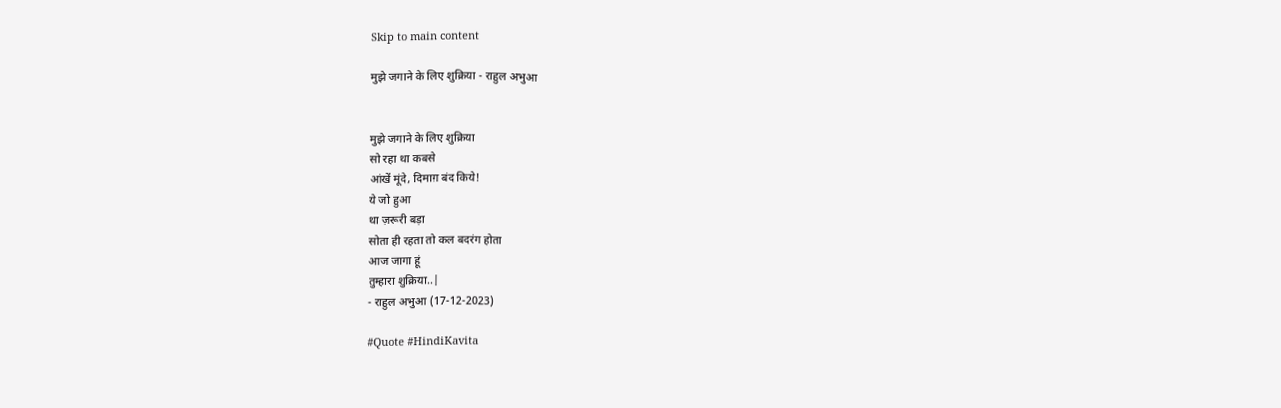Skip to main content

मुझे जगाने के लिए शुक्रिया - राहुल अभुआ


मुझे जगाने के लिए शुक्रिया
सो रहा था कबसे
आंखें मूंदे, दिमाग़ बंद किये!
ये जो हुआ
था ज़रूरी बड़ा
सोता ही रहता तो कल बदरंग होता
आज जागा हूं
तुम्हारा शुक्रिया..|
- राहुल अभुआ (17-12-2023)

#Quote #HindiKavita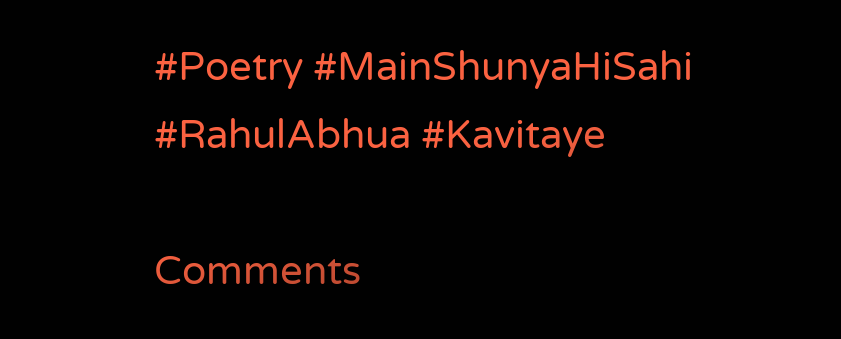#Poetry #MainShunyaHiSahi #RahulAbhua #Kavitaye

Comments